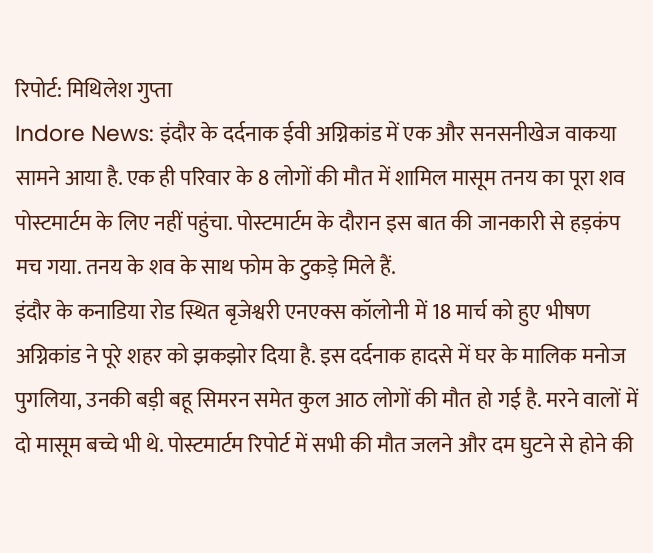रिपोर्ट: मिथिलेश गुप्ता
Indore News: इंदौर के दर्दनाक ईवी अग्निकांड में एक और सनसनीखेज वाकया सामने आया है. एक ही परिवार के 8 लोगों की मौत में शामिल मासूम तनय का पूरा शव पोस्टमार्टम के लिए नहीं पहुंचा. पोस्टमार्टम के दौरान इस बात की जानकारी से हड़कंप मच गया. तनय के शव के साथ फोम के टुकड़े मिले हैं.
इंदौर के कनाडिया रोड स्थित बृजेश्वरी एनएक्स कॉलोनी में 18 मार्च को हुए भीषण अग्निकांड ने पूरे शहर को झकझोर दिया है. इस दर्दनाक हादसे में घर के मालिक मनोज पुगलिया, उनकी बड़ी बहू सिमरन समेत कुल आठ लोगों की मौत हो गई है. मरने वालों में दो मासूम बच्चे भी थे. पोस्टमार्टम रिपोर्ट में सभी की मौत जलने और दम घुटने से होने की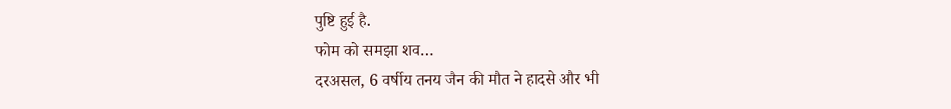पुष्टि हुई है.
फोम को समझा शव…
दरअसल, 6 वर्षीय तनय जैन की मौत ने हादसे और भी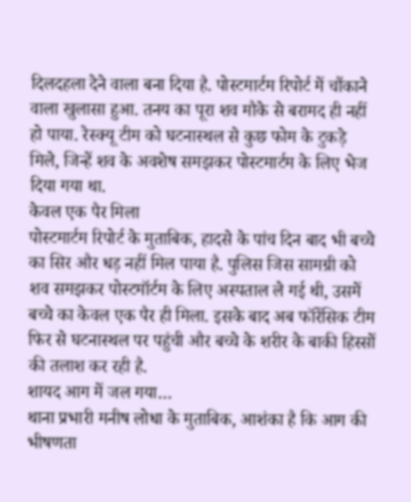दिलदहला देने वाला बना दिया है. पोस्टमार्टम रिपोर्ट में चौंकाने वाला खुलासा हुआ. तनय का पूरा शव मौके से बरामद ही नहीं हो पाया. रेस्क्यू टीम को घटनास्थल से कुछ फोम के टुकड़े मिले, जिन्हें शव के अवशेष समझकर पोस्टमार्टम के लिए भेज दिया गया था.
केवल एक पैर मिला
पोस्टमार्टम रिपोर्ट के मुताबिक, हादसे के पांच दिन बाद भी बच्चे का सिर और धड़ नहीं मिल पाया है. पुलिस जिस सामग्री को शव समझकर पोस्टमॉर्टम के लिए अस्पताल ले गई थी, उसमें बच्चे का केवल एक पैर ही मिला. इसके बाद अब फॉरेंसिक टीम फिर से घटनास्थल पर पहुंची और बच्चे के शरीर के बाकी हिस्सों की तलाश कर रही है.
शायद आग में जल गया…
थाना प्रभारी मनीष लोधा के मुताबिक, आशंका है कि आग की भीषणता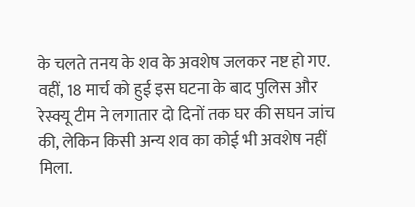के चलते तनय के शव के अवशेष जलकर नष्ट हो गए. वहीं, 18 मार्च को हुई इस घटना के बाद पुलिस और रेस्क्यू टीम ने लगातार दो दिनों तक घर की सघन जांच की, लेकिन किसी अन्य शव का कोई भी अवशेष नहीं मिला.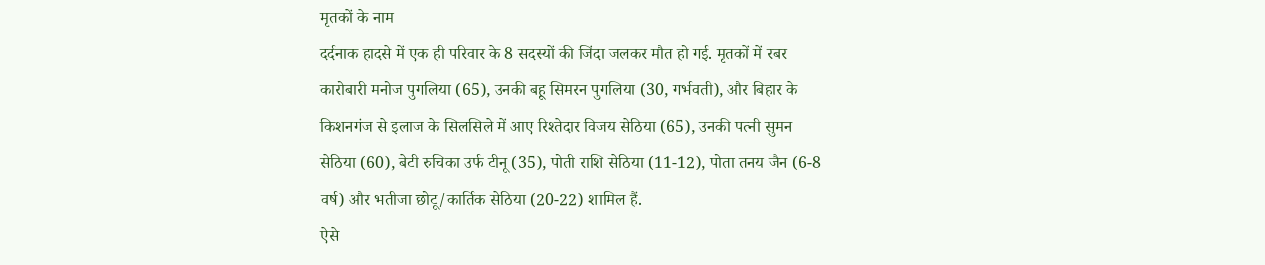मृतकों के नाम
दर्दनाक हादसे में एक ही परिवार के 8 सदस्यों की जिंदा जलकर मौत हो गई. मृतकों में रबर कारोबारी मनोज पुगलिया (65), उनकी बहू सिमरन पुगलिया (30, गर्भवती), और बिहार के किशनगंज से इलाज के सिलसिले में आए रिश्तेदार विजय सेठिया (65), उनकी पत्नी सुमन सेठिया (60), बेटी रुचिका उर्फ टीनू (35), पोती राशि सेठिया (11-12), पोता तनय जैन (6-8 वर्ष) और भतीजा छोटू/कार्तिक सेठिया (20-22) शामिल हैं.
ऐसे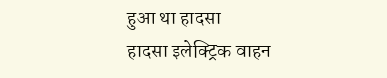हुआ था हादसा
हादसा इलेक्ट्रिक वाहन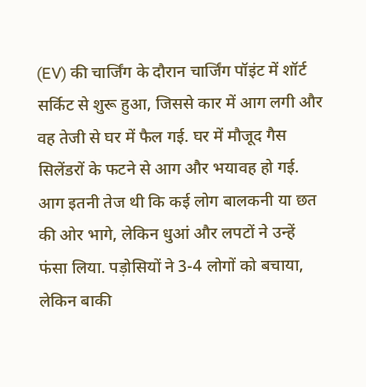(EV) की चार्जिंग के दौरान चार्जिंग पॉइंट में शॉर्ट सर्किट से शुरू हुआ, जिससे कार में आग लगी और वह तेजी से घर में फैल गई. घर में मौजूद गैस सिलेंडरों के फटने से आग और भयावह हो गई. आग इतनी तेज थी कि कई लोग बालकनी या छत की ओर भागे, लेकिन धुआं और लपटों ने उन्हें फंसा लिया. पड़ोसियों ने 3-4 लोगों को बचाया, लेकिन बाकी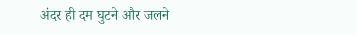अंदर ही दम घुटने और जलने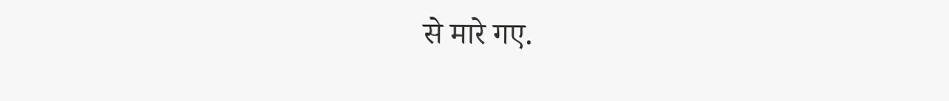से मारे गए.